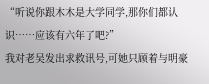“听说你跟木木是大学同学,那你们都认识……应该有六年了吧?”
我对老吴发出求救讯号,可她只顾着与明豪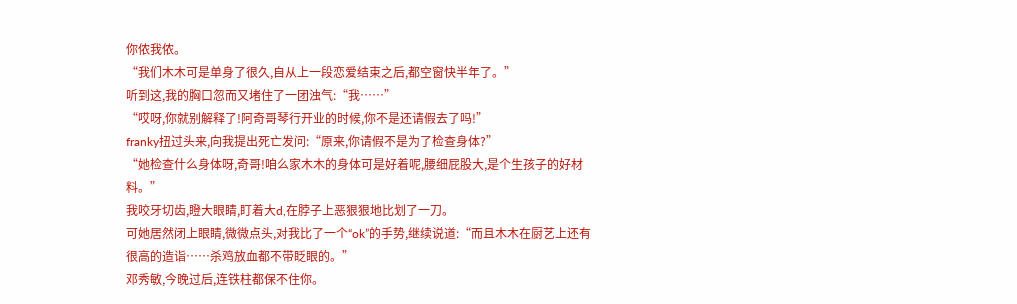你侬我侬。
“我们木木可是单身了很久,自从上一段恋爱结束之后,都空窗快半年了。”
听到这,我的胸口忽而又堵住了一团浊气:“我……”
“哎呀,你就别解释了!阿奇哥琴行开业的时候,你不是还请假去了吗!”
franky扭过头来,向我提出死亡发问:“原来,你请假不是为了检查身体?”
“她检查什么身体呀,奇哥!咱么家木木的身体可是好着呢,腰细屁股大,是个生孩子的好材料。”
我咬牙切齿,瞪大眼睛,盯着大d,在脖子上恶狠狠地比划了一刀。
可她居然闭上眼睛,微微点头,对我比了一个“ok”的手势,继续说道:“而且木木在厨艺上还有很高的造诣……杀鸡放血都不带眨眼的。”
邓秀敏,今晚过后,连铁柱都保不住你。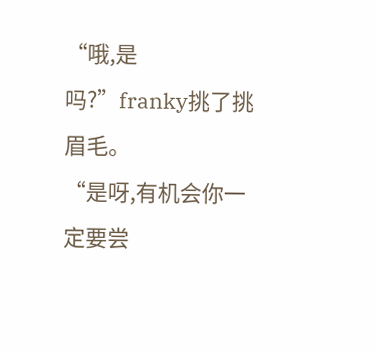“哦,是吗?”franky挑了挑眉毛。
“是呀,有机会你一定要尝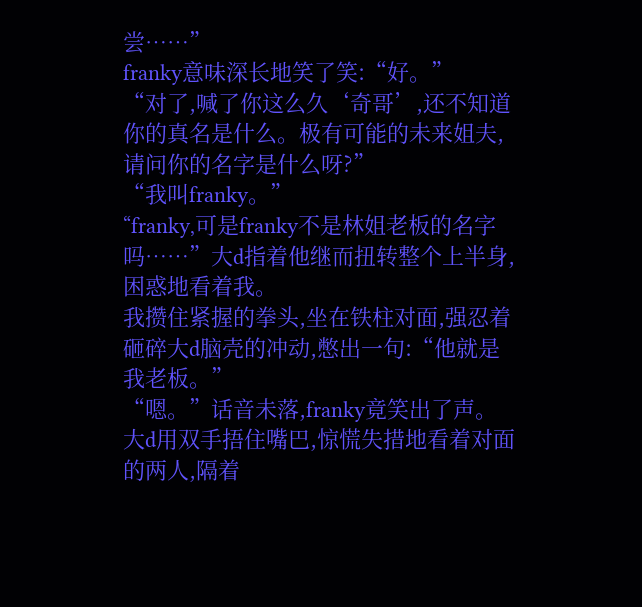尝……”
franky意味深长地笑了笑:“好。”
“对了,喊了你这么久‘奇哥’,还不知道你的真名是什么。极有可能的未来姐夫,请问你的名字是什么呀?”
“我叫franky。”
“franky,可是franky不是林姐老板的名字吗……”大d指着他继而扭转整个上半身,困惑地看着我。
我攒住紧握的拳头,坐在铁柱对面,强忍着砸碎大d脑壳的冲动,憋出一句:“他就是我老板。”
“嗯。”话音未落,franky竟笑出了声。
大d用双手捂住嘴巴,惊慌失措地看着对面的两人,隔着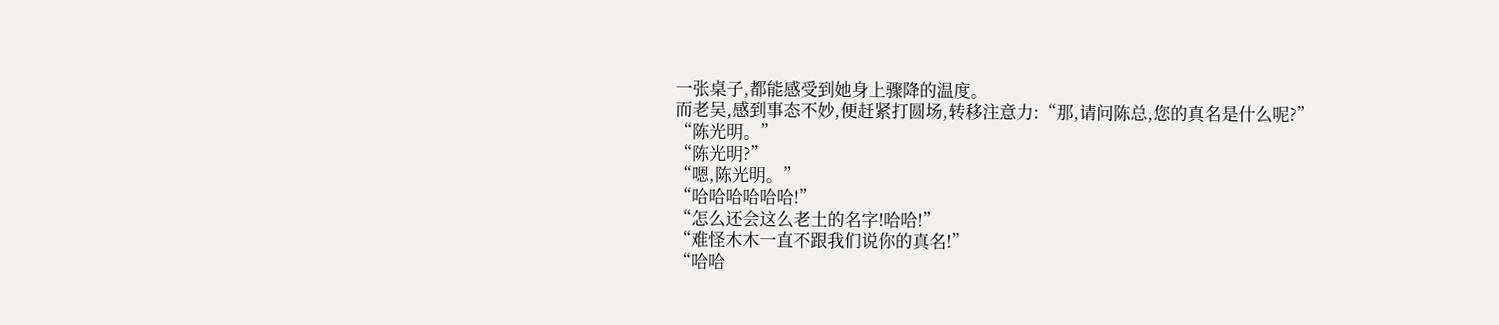一张桌子,都能感受到她身上骤降的温度。
而老吴,感到事态不妙,便赶紧打圆场,转移注意力:“那,请问陈总,您的真名是什么呢?”
“陈光明。”
“陈光明?”
“嗯,陈光明。”
“哈哈哈哈哈哈!”
“怎么还会这么老土的名字!哈哈!”
“难怪木木一直不跟我们说你的真名!”
“哈哈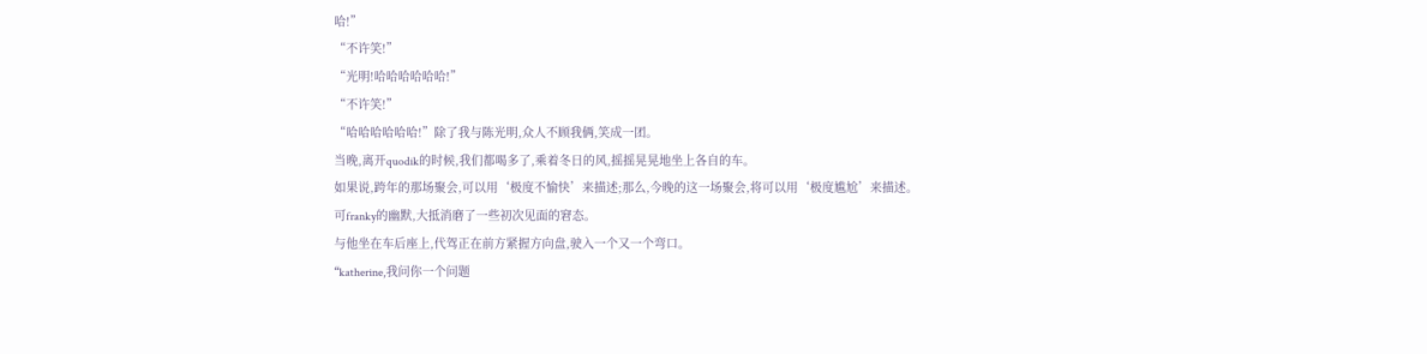哈!”
“不许笑!”
“光明!哈哈哈哈哈哈!”
“不许笑!”
“哈哈哈哈哈哈!”除了我与陈光明,众人不顾我俩,笑成一团。
当晚,离开quodik的时候,我们都喝多了,乘着冬日的风,摇摇晃晃地坐上各自的车。
如果说,跨年的那场聚会,可以用‘极度不愉快’来描述;那么,今晚的这一场聚会,将可以用‘极度尴尬’来描述。
可franky的幽默,大抵消磨了一些初次见面的窘态。
与他坐在车后座上,代驾正在前方紧握方向盘,驶入一个又一个弯口。
“katherine,我问你一个问题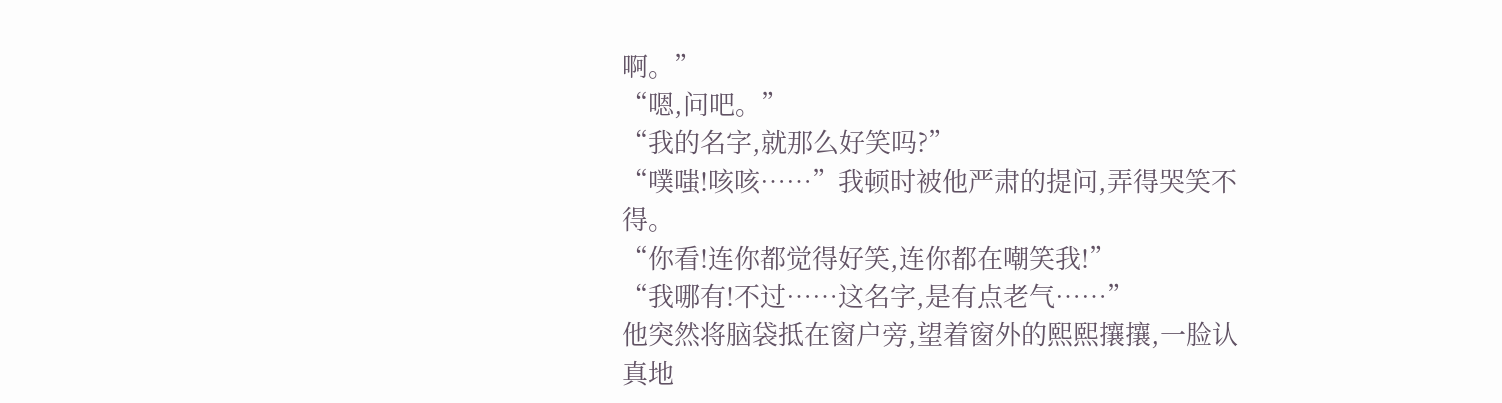啊。”
“嗯,问吧。”
“我的名字,就那么好笑吗?”
“噗嗤!咳咳……”我顿时被他严肃的提问,弄得哭笑不得。
“你看!连你都觉得好笑,连你都在嘲笑我!”
“我哪有!不过……这名字,是有点老气……”
他突然将脑袋抵在窗户旁,望着窗外的熙熙攘攘,一脸认真地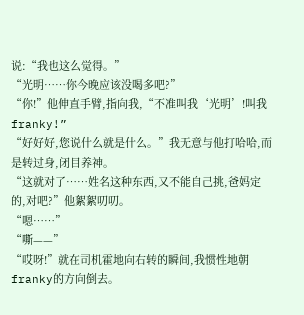说:“我也这么觉得。”
“光明……你今晚应该没喝多吧?”
“你!”他伸直手臂,指向我,“不准叫我‘光明’!叫我franky!”
“好好好,您说什么就是什么。”我无意与他打哈哈,而是转过身,闭目养神。
“这就对了……姓名这种东西,又不能自己挑,爸妈定的,对吧?”他絮絮叨叨。
“嗯……”
“嘶——”
“哎呀!”就在司机霍地向右转的瞬间,我惯性地朝franky的方向倒去。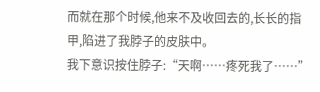而就在那个时候,他来不及收回去的,长长的指甲,陷进了我脖子的皮肤中。
我下意识按住脖子:“天啊……疼死我了……”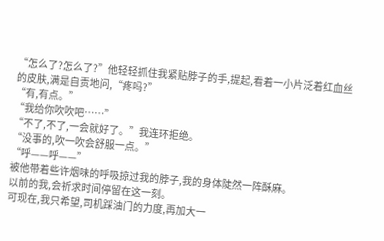“怎么了?怎么了?”他轻轻抓住我紧贴脖子的手,提起,看着一小片泛着红血丝的皮肤,满是自责地问,“疼吗?”
“有,有点。”
“我给你吹吹吧……”
“不了,不了,一会就好了。”我连环拒绝。
“没事的,吹一吹会舒服一点。”
“呼——呼——”
被他带着些许烟味的呼吸掠过我的脖子,我的身体陡然一阵酥麻。
以前的我,会祈求时间停留在这一刻。
可现在,我只希望,司机踩油门的力度,再加大一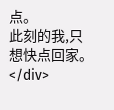点。
此刻的我,只想快点回家。</div>